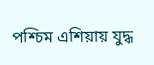পশ্চিম এশিয়ায় যুদ্ধ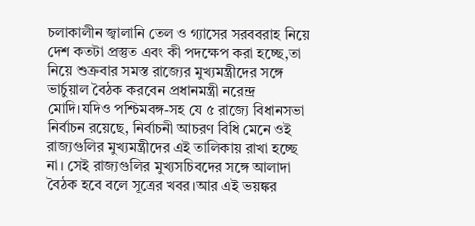চলাকালীন জ্বালানি তেল ও গ্যাসের সরববরাহ নিয়ে দেশ কতটা প্রস্তুত এবং কী পদক্ষেপ করা হচ্ছে,তা নিয়ে শুক্রবার সমস্ত রাজ্যের মুখ্যমন্ত্রীদের সঙ্গে ভার্চুয়াল বৈঠক করবেন প্রধানমন্ত্রী নরেন্দ্র মোদি।যদিও পশ্চিমবঙ্গ-সহ যে ৫ রাজ্যে বিধানসভা নির্বাচন রয়েছে, নির্বাচনী আচরণ বিধি মেনে ওই রাজ্যগুলির মুখ্যমন্ত্রীদের এই তালিকায় রাখা হচ্ছে না। সেই রাজ্যগুলির মুখ্যসচিবদের সঙ্গে আলাদা বৈঠক হবে বলে সূত্রের খবর।আর এই ভয়ঙ্কর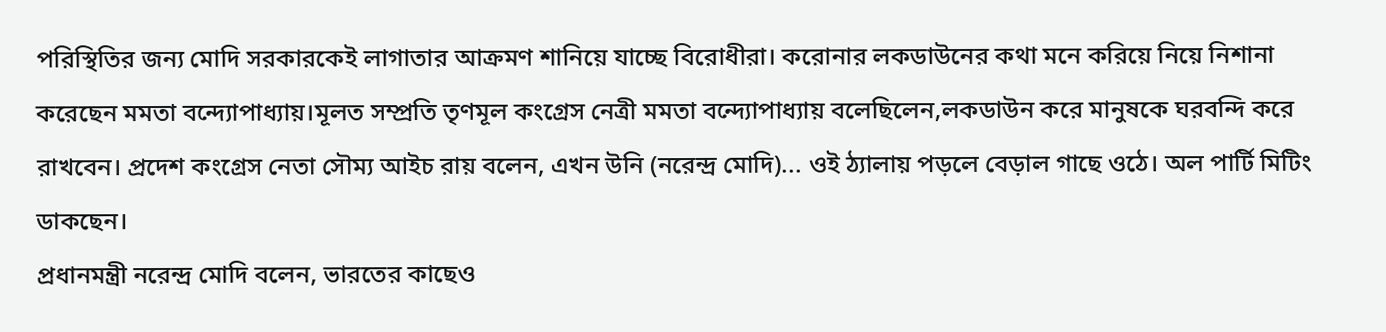পরিস্থিতির জন্য মোদি সরকারকেই লাগাতার আক্রমণ শানিয়ে যাচ্ছে বিরোধীরা। করোনার লকডাউনের কথা মনে করিয়ে নিয়ে নিশানা করেছেন মমতা বন্দ্যোপাধ্যায়।মূলত সম্প্রতি তৃণমূল কংগ্রেস নেত্রী মমতা বন্দ্যোপাধ্যায় বলেছিলেন,লকডাউন করে মানুষকে ঘরবন্দি করে রাখবেন। প্রদেশ কংগ্রেস নেতা সৌম্য আইচ রায় বলেন, এখন উনি (নরেন্দ্র মোদি)... ওই ঠ্যালায় পড়লে বেড়াল গাছে ওঠে। অল পার্টি মিটিং ডাকছেন।
প্রধানমন্ত্রী নরেন্দ্র মোদি বলেন, ভারতের কাছেও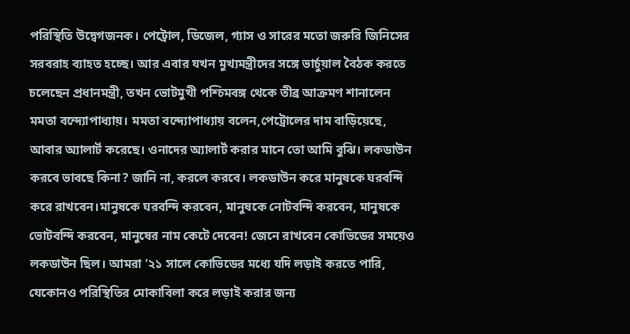পরিস্থিতি উদ্বেগজনক। পেট্রোল, ডিজেল, গ্যাস ও সারের মতো জরুরি জিনিসের সরবরাহ ব্যাহত হচ্ছে। আর এবার যখন মুখ্যমন্ত্রীদের সঙ্গে ভার্চুয়াল বৈঠক করতে চলেছেন প্রধানমন্ত্রী, তখন ভোটমুখী পশ্চিমবঙ্গ থেকে তীব্র আক্রমণ শানালেন মমতা বন্দ্যোপাধ্যায়। মমতা বন্দ্যোপাধ্যায় বলেন,পেট্রোলের দাম বাড়িয়েছে, আবার অ্যালার্ট করেছে। ওনাদের অ্যালার্ট করার মানে তো আমি বুঝি। লকডাউন করবে ভাবছে কিনা? জানি না, করলে করবে। লকডাউন করে মানুষকে ঘরবন্দি করে রাখবেন।মানুষকে ঘরবন্দি করবেন, মানুষকে নোটবন্দি করবেন, মানুষকে ভোটবন্দি করবেন, মানুষের নাম কেটে দেবেন! জেনে রাখবেন কোভিডের সময়েও লকডাউন ছিল। আমরা '২১ সালে কোভিডের মধ্যে যদি লড়াই করতে পারি, যেকোনও পরিস্থিতির মোকাবিলা করে লড়াই করার জন্য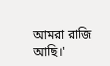আমরা রাজি আছি।'